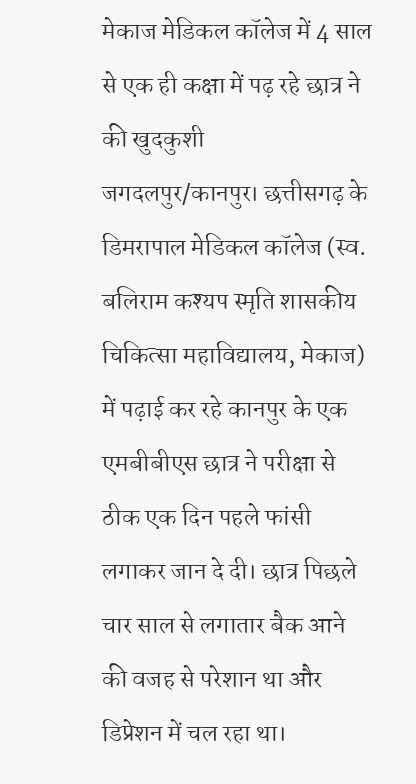मेकाज मेडिकल कॉलेज में 4 साल से एक ही कक्षा में पढ़ रहे छात्र ने की खुदकुशी
जगदलपुर/कानपुर। छत्तीसगढ़ के डिमरापाल मेडिकल कॉलेज (स्व. बलिराम कश्यप स्मृति शासकीय चिकित्सा महाविद्यालय, मेकाज) में पढ़ाई कर रहे कानपुर के एक एमबीबीएस छात्र ने परीक्षा से ठीक एक दिन पहले फांसी लगाकर जान दे दी। छात्र पिछले चार साल से लगातार बैक आने की वजह से परेशान था और डिप्रेशन में चल रहा था।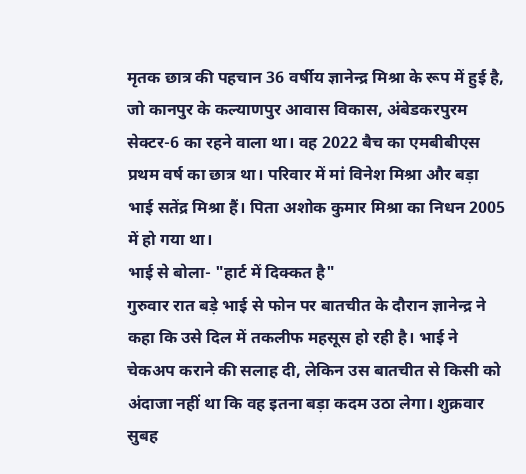मृतक छात्र की पहचान 36 वर्षीय ज्ञानेन्द्र मिश्रा के रूप में हुई है, जो कानपुर के कल्याणपुर आवास विकास, अंबेडकरपुरम सेक्टर-6 का रहने वाला था। वह 2022 बैच का एमबीबीएस प्रथम वर्ष का छात्र था। परिवार में मां विनेश मिश्रा और बड़ा भाई सतेंद्र मिश्रा हैं। पिता अशोक कुमार मिश्रा का निधन 2005 में हो गया था।
भाई से बोला- "हार्ट में दिक्कत है"
गुरुवार रात बड़े भाई से फोन पर बातचीत के दौरान ज्ञानेन्द्र ने कहा कि उसे दिल में तकलीफ महसूस हो रही है। भाई ने चेकअप कराने की सलाह दी, लेकिन उस बातचीत से किसी को अंदाजा नहीं था कि वह इतना बड़ा कदम उठा लेगा। शुक्रवार सुबह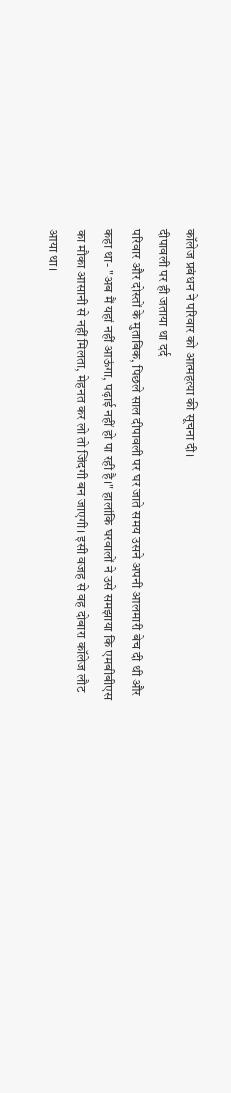कॉलेज प्रबंधन ने परिवार को आत्महत्या की सूचना दी।
दीपावली पर ही जताया था दर्द
परिवार और दोस्तों के मुताबिक, पिछले साल दीपावली पर घर जाते समय उसने अपनी आलमारी बेच दी थी और कहा था- "अब मैं यहां नहीं आऊंगा, पढ़ाई नहीं हो पा रही है।" हालांकि घरवालों ने उसे समझाया कि एमबीबीएस का मौका आसानी से नहीं मिलता, मेहनत कर लो तो जिंदगी बन जाएगी। इसी वजह से वह दोबारा कॉलेज लौट आया था।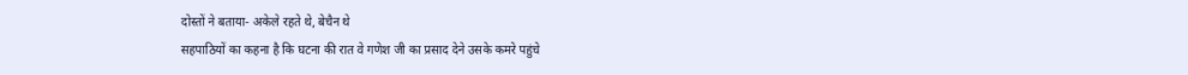दोस्तों ने बताया- अकेले रहते थे, बेचैन थे
सहपाठियों का कहना है कि घटना की रात वे गणेश जी का प्रसाद देने उसके कमरे पहुंचे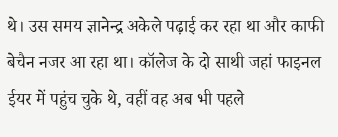थे। उस समय ज्ञानेन्द्र अकेले पढ़ाई कर रहा था और काफी बेचैन नजर आ रहा था। कॉलेज के दो साथी जहां फाइनल ईयर में पहुंच चुके थे, वहीं वह अब भी पहले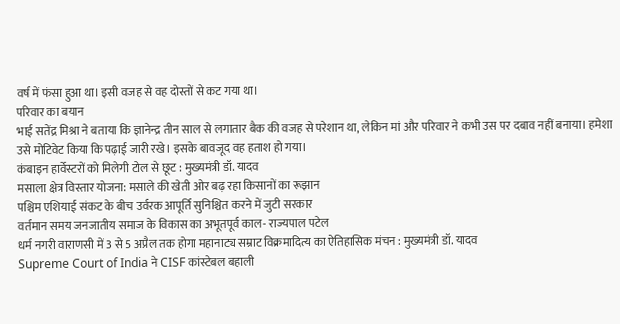वर्ष में फंसा हुआ था। इसी वजह से वह दोस्तों से कट गया था।
परिवार का बयान
भाई सतेंद्र मिश्रा ने बताया कि ज्ञानेन्द्र तीन साल से लगातार बैक की वजह से परेशान था, लेकिन मां और परिवार ने कभी उस पर दबाव नहीं बनाया। हमेशा उसे मोटिवेट किया कि पढ़ाई जारी रखे। इसके बावजूद वह हताश हो गया।
कंबाइन हार्वेस्टरों को मिलेगी टोल से छूट : मुख्यमंत्री डॉ. यादव
मसाला क्षेत्र विस्तार योजना: मसाले की खेती ओर बढ़ रहा किसानों का रूझान
पश्चिम एशियाई संकट के बीच उर्वरक आपूर्ति सुनिश्चित करने में जुटी सरकार
वर्तमान समय जनजातीय समाज के विकास का अभूतपूर्व काल- राज्यपाल पटेल
धर्म नगरी वाराणसी में 3 से 5 अप्रैल तक होगा महानाट्य सम्राट विक्रमादित्य का ऐतिहासिक मंचन : मुख्यमंत्री डॉ. यादव
Supreme Court of India ने CISF कांस्टेबल बहाली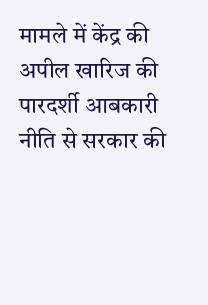मामले में केंद्र की अपील खारिज की
पारदर्शी आबकारी नीति से सरकार की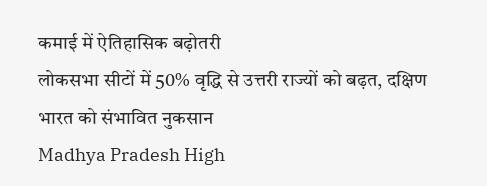कमाई में ऐतिहासिक बढ़ोतरी
लोकसभा सीटों में 50% वृद्धि से उत्तरी राज्यों को बढ़त, दक्षिण भारत को संभावित नुकसान
Madhya Pradesh High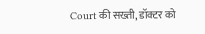Court की सख्ती, डॉक्टर को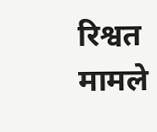रिश्वत मामले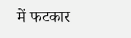में फटकार